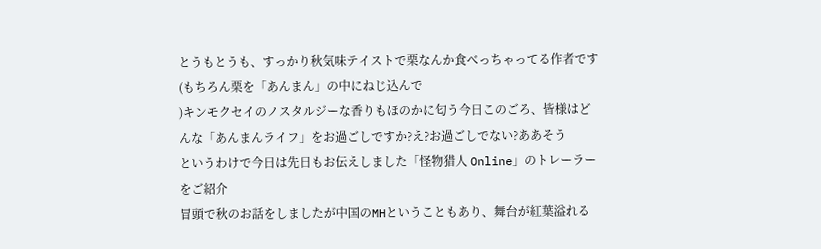とうもとうも、すっかり秋気味テイストで栗なんか食べっちゃってる作者です
(もちろん栗を「あんまん」の中にねじ込んで
)キンモクセイのノスタルジーな香りもほのかに匂う今日このごろ、皆様はどんな「あんまんライフ」をお過ごしですか?え?お過ごしでない?ああそう
というわけで今日は先日もお伝えしました「怪物猎人 Online」のトレーラーをご紹介
冒頭で秋のお話をしましたが中国のMHということもあり、舞台が紅葉溢れる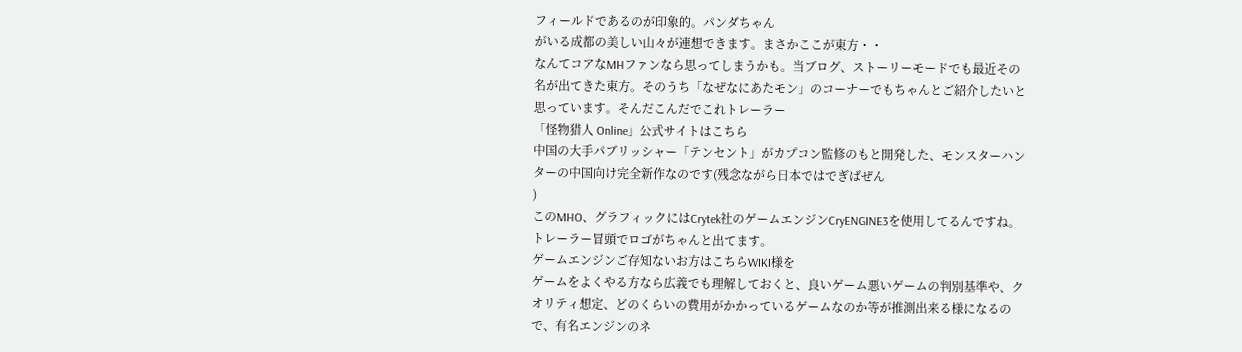フィールドであるのが印象的。パンダちゃん
がいる成都の美しい山々が連想できます。まさかここが東方・・
なんてコアなMHファンなら思ってしまうかも。当ブログ、ストーリーモードでも最近その名が出てきた東方。そのうち「なぜなにあたモン」のコーナーでもちゃんとご紹介したいと思っています。そんだこんだでこれトレーラー
「怪物猎人 Online」公式サイトはこちら
中国の大手パブリッシャー「テンセント」がカプコン監修のもと開発した、モンスターハンターの中国向け完全新作なのです(残念ながら日本ではでぎばぜん
)
このMHO、グラフィックにはCrytek社のゲームエンジンCryENGINE3を使用してるんですね。トレーラー冒頭でロゴがちゃんと出てます。
ゲームエンジンご存知ないお方はこちらWIKI様を
ゲームをよくやる方なら広義でも理解しておくと、良いゲーム悪いゲームの判別基準や、クオリティ想定、どのくらいの費用がかかっているゲームなのか等が推測出来る様になるので、有名エンジンのネ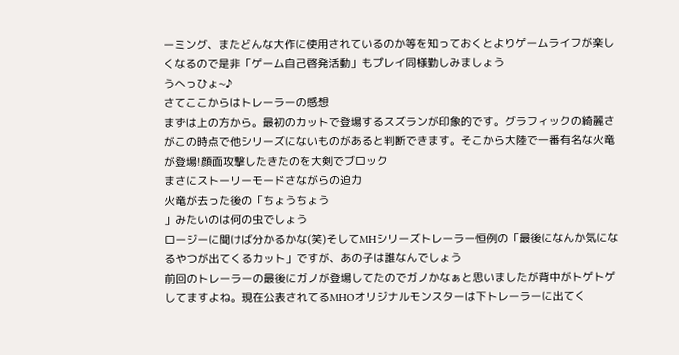ーミング、またどんな大作に使用されているのか等を知っておくとよりゲームライフが楽しくなるので是非「ゲーム自己啓発活動」もプレイ同様勤しみましょう
うへっひょ~♪
さてここからはトレーラーの感想
まずは上の方から。最初のカットで登場するスズランが印象的です。グラフィックの綺麗さがこの時点で他シリーズにないものがあると判断できます。そこから大陸で一番有名な火竜が登場!顔面攻撃したきたのを大剣でブロック
まさにストーリーモードさながらの迫力
火竜が去った後の「ちょうちょう
」みたいのは何の虫でしょう
ロージーに聞けば分かるかな(笑)そしてMHシリーズトレーラー恒例の「最後になんか気になるやつが出てくるカット」ですが、あの子は誰なんでしょう
前回のトレーラーの最後にガノが登場してたのでガノかなぁと思いましたが背中がトゲトゲしてますよね。現在公表されてるMHOオリジナルモンスターは下トレーラーに出てく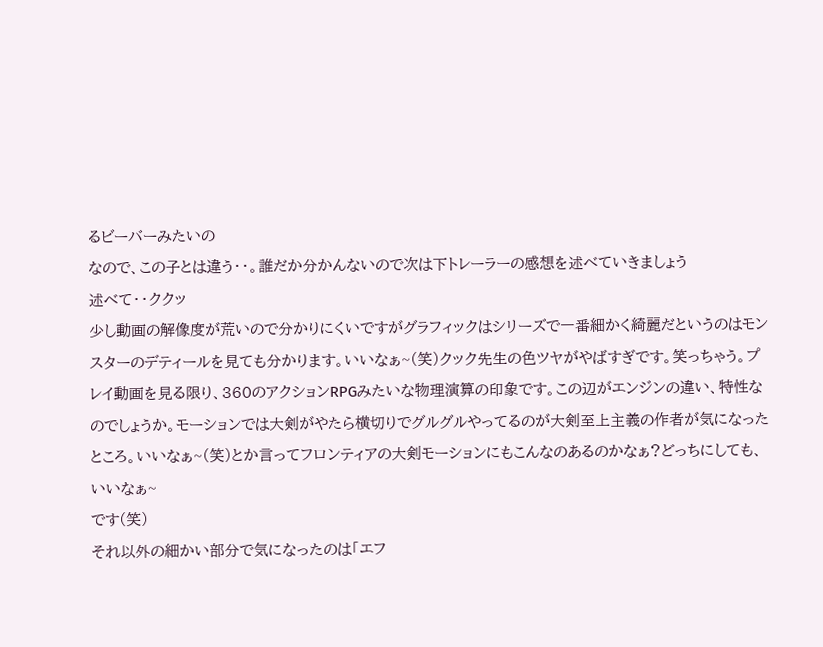るビーバーみたいの
なので、この子とは違う・・。誰だか分かんないので次は下トレーラーの感想を述べていきましょう
述べて・・ククッ
少し動画の解像度が荒いので分かりにくいですがグラフィックはシリーズで一番細かく綺麗だというのはモンスターのデティールを見ても分かります。いいなぁ~(笑)クック先生の色ツヤがやばすぎです。笑っちゃう。プレイ動画を見る限り、360のアクションRPGみたいな物理演算の印象です。この辺がエンジンの違い、特性なのでしょうか。モーションでは大剣がやたら横切りでグルグルやってるのが大剣至上主義の作者が気になったところ。いいなぁ~(笑)とか言ってフロンティアの大剣モーションにもこんなのあるのかなぁ?どっちにしても、いいなぁ~
です(笑)
それ以外の細かい部分で気になったのは「エフ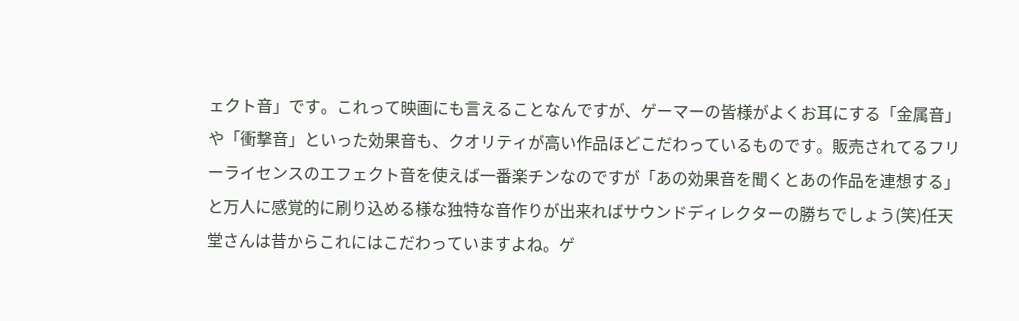ェクト音」です。これって映画にも言えることなんですが、ゲーマーの皆様がよくお耳にする「金属音」や「衝撃音」といった効果音も、クオリティが高い作品ほどこだわっているものです。販売されてるフリーライセンスのエフェクト音を使えば一番楽チンなのですが「あの効果音を聞くとあの作品を連想する」と万人に感覚的に刷り込める様な独特な音作りが出来ればサウンドディレクターの勝ちでしょう(笑)任天堂さんは昔からこれにはこだわっていますよね。ゲ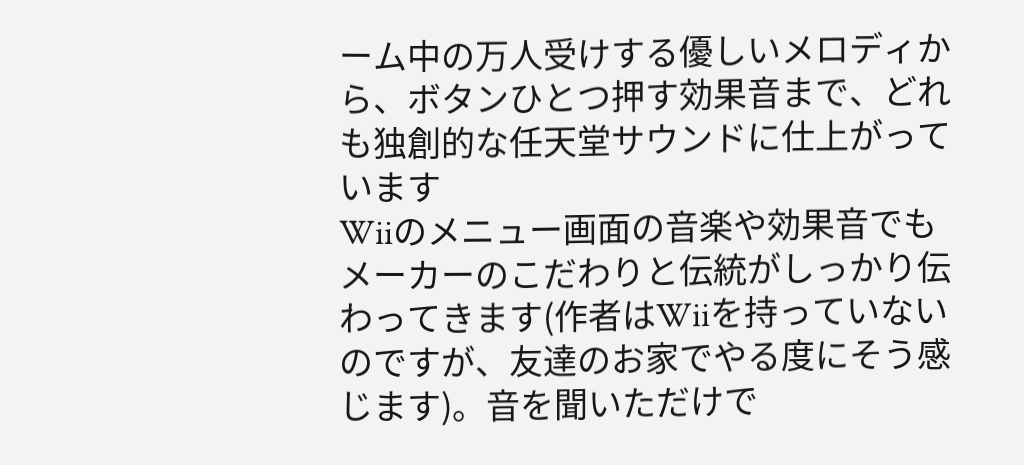ーム中の万人受けする優しいメロディから、ボタンひとつ押す効果音まで、どれも独創的な任天堂サウンドに仕上がっています
Wiiのメニュー画面の音楽や効果音でもメーカーのこだわりと伝統がしっかり伝わってきます(作者はWiiを持っていないのですが、友達のお家でやる度にそう感じます)。音を聞いただけで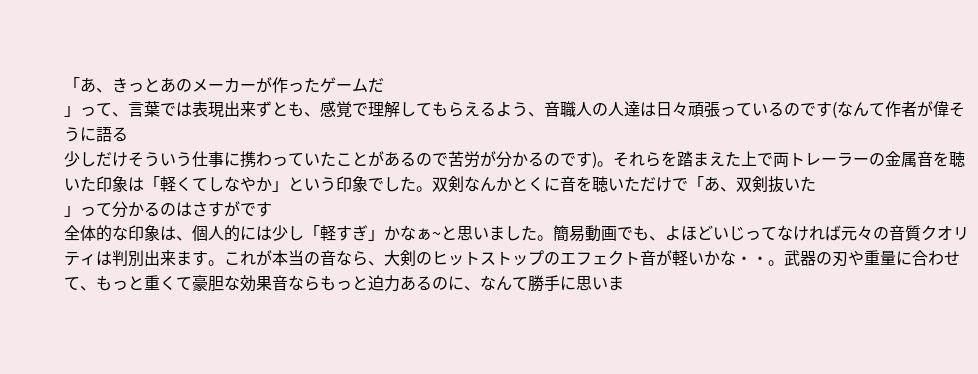「あ、きっとあのメーカーが作ったゲームだ
」って、言葉では表現出来ずとも、感覚で理解してもらえるよう、音職人の人達は日々頑張っているのです(なんて作者が偉そうに語る
少しだけそういう仕事に携わっていたことがあるので苦労が分かるのです)。それらを踏まえた上で両トレーラーの金属音を聴いた印象は「軽くてしなやか」という印象でした。双剣なんかとくに音を聴いただけで「あ、双剣抜いた
」って分かるのはさすがです
全体的な印象は、個人的には少し「軽すぎ」かなぁ~と思いました。簡易動画でも、よほどいじってなければ元々の音質クオリティは判別出来ます。これが本当の音なら、大剣のヒットストップのエフェクト音が軽いかな・・。武器の刃や重量に合わせて、もっと重くて豪胆な効果音ならもっと迫力あるのに、なんて勝手に思いま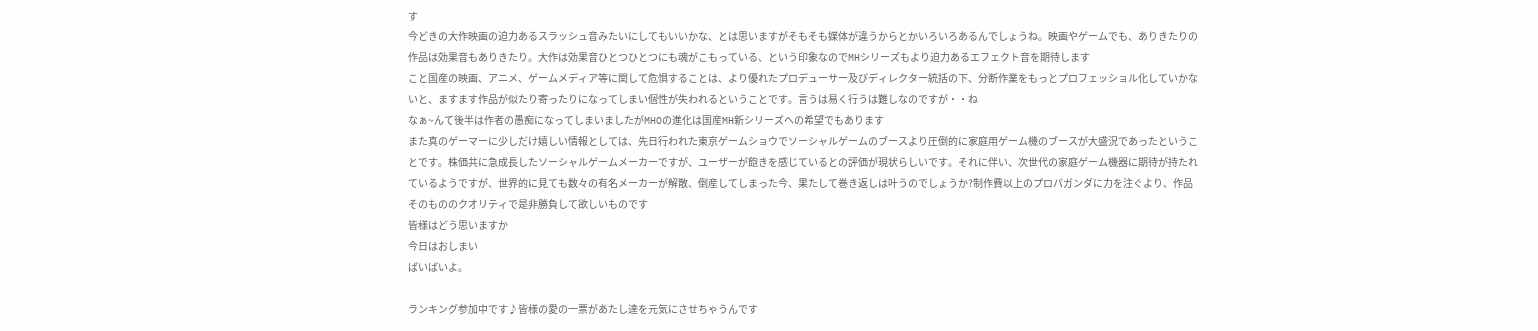す
今どきの大作映画の迫力あるスラッシュ音みたいにしてもいいかな、とは思いますがそもそも媒体が違うからとかいろいろあるんでしょうね。映画やゲームでも、ありきたりの作品は効果音もありきたり。大作は効果音ひとつひとつにも魂がこもっている、という印象なのでMHシリーズもより迫力あるエフェクト音を期待します
こと国産の映画、アニメ、ゲームメディア等に関して危惧することは、より優れたプロデューサー及びディレクター統括の下、分断作業をもっとプロフェッショル化していかないと、ますます作品が似たり寄ったりになってしまい個性が失われるということです。言うは易く行うは難しなのですが・・ね
なぁ~んて後半は作者の愚痴になってしまいましたがMHOの進化は国産MH新シリーズへの希望でもあります
また真のゲーマーに少しだけ嬉しい情報としては、先日行われた東京ゲームショウでソーシャルゲームのブースより圧倒的に家庭用ゲーム機のブースが大盛況であったということです。株価共に急成長したソーシャルゲームメーカーですが、ユーザーが飽きを感じているとの評価が現状らしいです。それに伴い、次世代の家庭ゲーム機器に期待が持たれているようですが、世界的に見ても数々の有名メーカーが解散、倒産してしまった今、果たして巻き返しは叶うのでしょうか?制作費以上のプロパガンダに力を注ぐより、作品そのもののクオリティで是非勝負して欲しいものです
皆様はどう思いますか
今日はおしまい
ばいばいよ。

ランキング参加中です♪皆様の愛の一票があたし達を元気にさせちゃうんです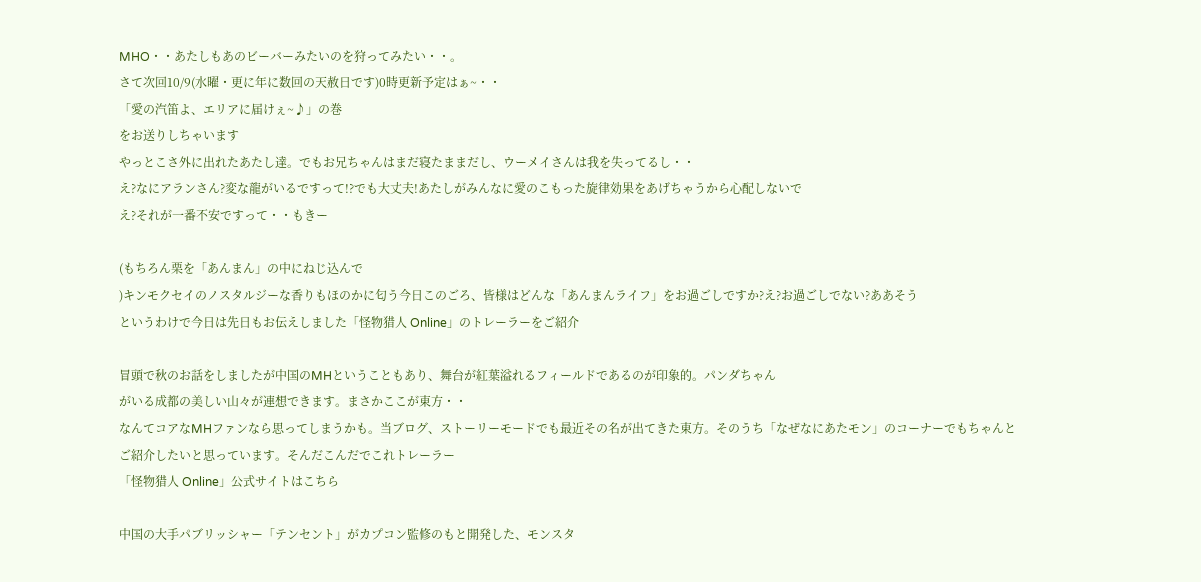MHO・・あたしもあのビーバーみたいのを狩ってみたい・・。
さて次回10/9(水曜・更に年に数回の天赦日です)0時更新予定はぁ~・・
「愛の汽笛よ、エリアに届けぇ~♪」の巻
をお送りしちゃいます
やっとこさ外に出れたあたし達。でもお兄ちゃんはまだ寝たままだし、ウーメイさんは我を失ってるし・・
え?なにアランさん?変な龍がいるですって!?でも大丈夫!あたしがみんなに愛のこもった旋律効果をあげちゃうから心配しないで
え?それが一番不安ですって・・もきー

(もちろん栗を「あんまん」の中にねじ込んで
)キンモクセイのノスタルジーな香りもほのかに匂う今日このごろ、皆様はどんな「あんまんライフ」をお過ごしですか?え?お過ごしでない?ああそう
というわけで今日は先日もお伝えしました「怪物猎人 Online」のトレーラーをご紹介

冒頭で秋のお話をしましたが中国のMHということもあり、舞台が紅葉溢れるフィールドであるのが印象的。パンダちゃん
がいる成都の美しい山々が連想できます。まさかここが東方・・
なんてコアなMHファンなら思ってしまうかも。当ブログ、ストーリーモードでも最近その名が出てきた東方。そのうち「なぜなにあたモン」のコーナーでもちゃんとご紹介したいと思っています。そんだこんだでこれトレーラー
「怪物猎人 Online」公式サイトはこちら

中国の大手パブリッシャー「テンセント」がカプコン監修のもと開発した、モンスタ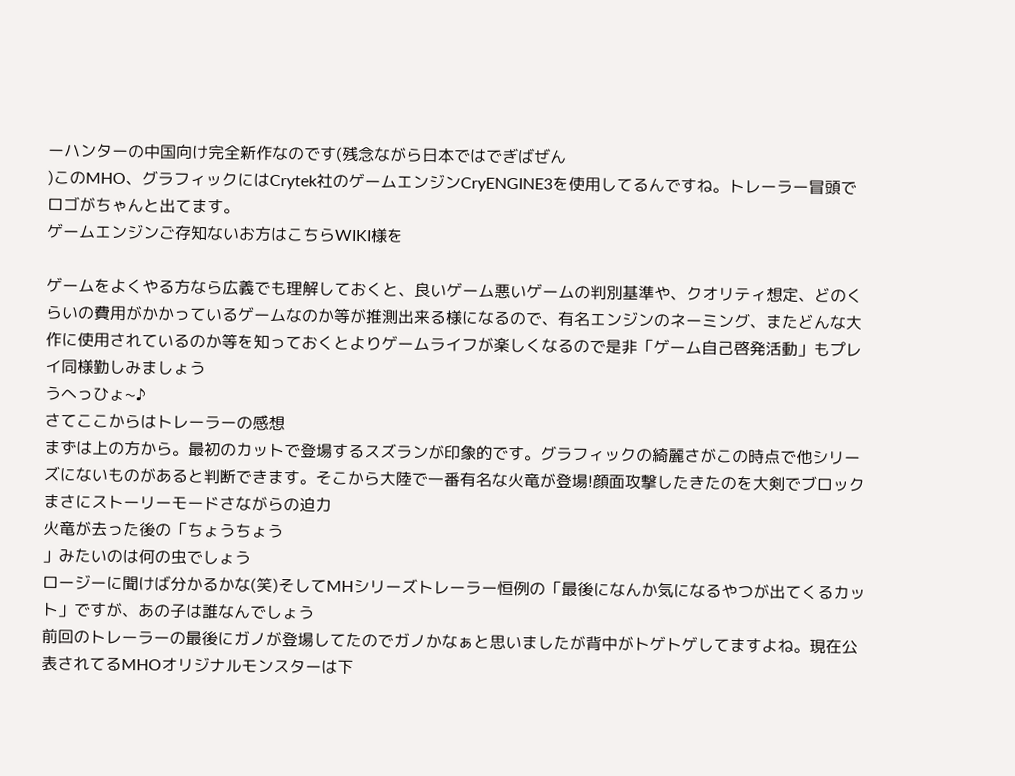ーハンターの中国向け完全新作なのです(残念ながら日本ではでぎばぜん
)このMHO、グラフィックにはCrytek社のゲームエンジンCryENGINE3を使用してるんですね。トレーラー冒頭でロゴがちゃんと出てます。
ゲームエンジンご存知ないお方はこちらWIKI様を

ゲームをよくやる方なら広義でも理解しておくと、良いゲーム悪いゲームの判別基準や、クオリティ想定、どのくらいの費用がかかっているゲームなのか等が推測出来る様になるので、有名エンジンのネーミング、またどんな大作に使用されているのか等を知っておくとよりゲームライフが楽しくなるので是非「ゲーム自己啓発活動」もプレイ同様勤しみましょう
うへっひょ~♪
さてここからはトレーラーの感想
まずは上の方から。最初のカットで登場するスズランが印象的です。グラフィックの綺麗さがこの時点で他シリーズにないものがあると判断できます。そこから大陸で一番有名な火竜が登場!顔面攻撃したきたのを大剣でブロック
まさにストーリーモードさながらの迫力
火竜が去った後の「ちょうちょう
」みたいのは何の虫でしょう
ロージーに聞けば分かるかな(笑)そしてMHシリーズトレーラー恒例の「最後になんか気になるやつが出てくるカット」ですが、あの子は誰なんでしょう
前回のトレーラーの最後にガノが登場してたのでガノかなぁと思いましたが背中がトゲトゲしてますよね。現在公表されてるMHOオリジナルモンスターは下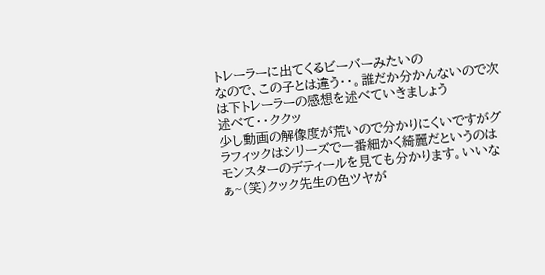トレーラーに出てくるビーバーみたいの
なので、この子とは違う・・。誰だか分かんないので次は下トレーラーの感想を述べていきましょう
述べて・・ククッ
少し動画の解像度が荒いので分かりにくいですがグラフィックはシリーズで一番細かく綺麗だというのはモンスターのデティールを見ても分かります。いいなぁ~(笑)クック先生の色ツヤが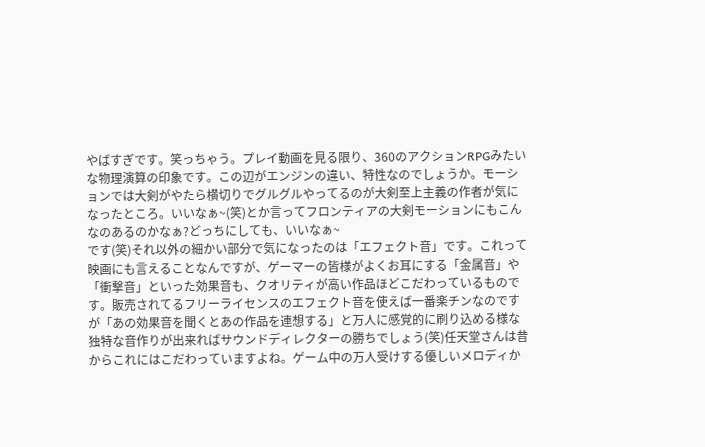やばすぎです。笑っちゃう。プレイ動画を見る限り、360のアクションRPGみたいな物理演算の印象です。この辺がエンジンの違い、特性なのでしょうか。モーションでは大剣がやたら横切りでグルグルやってるのが大剣至上主義の作者が気になったところ。いいなぁ~(笑)とか言ってフロンティアの大剣モーションにもこんなのあるのかなぁ?どっちにしても、いいなぁ~
です(笑)それ以外の細かい部分で気になったのは「エフェクト音」です。これって映画にも言えることなんですが、ゲーマーの皆様がよくお耳にする「金属音」や「衝撃音」といった効果音も、クオリティが高い作品ほどこだわっているものです。販売されてるフリーライセンスのエフェクト音を使えば一番楽チンなのですが「あの効果音を聞くとあの作品を連想する」と万人に感覚的に刷り込める様な独特な音作りが出来ればサウンドディレクターの勝ちでしょう(笑)任天堂さんは昔からこれにはこだわっていますよね。ゲーム中の万人受けする優しいメロディか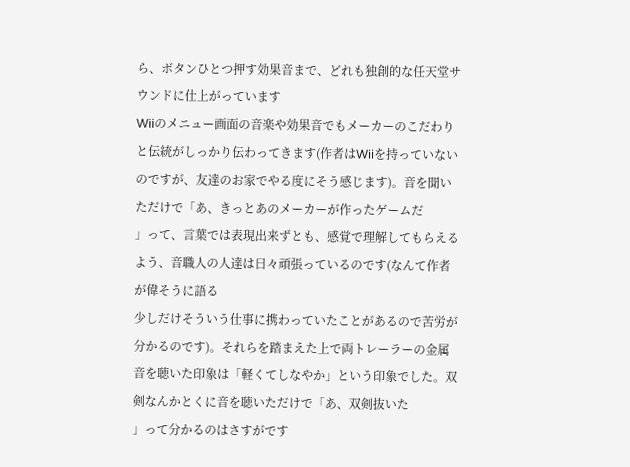ら、ボタンひとつ押す効果音まで、どれも独創的な任天堂サウンドに仕上がっています
Wiiのメニュー画面の音楽や効果音でもメーカーのこだわりと伝統がしっかり伝わってきます(作者はWiiを持っていないのですが、友達のお家でやる度にそう感じます)。音を聞いただけで「あ、きっとあのメーカーが作ったゲームだ
」って、言葉では表現出来ずとも、感覚で理解してもらえるよう、音職人の人達は日々頑張っているのです(なんて作者が偉そうに語る
少しだけそういう仕事に携わっていたことがあるので苦労が分かるのです)。それらを踏まえた上で両トレーラーの金属音を聴いた印象は「軽くてしなやか」という印象でした。双剣なんかとくに音を聴いただけで「あ、双剣抜いた
」って分かるのはさすがです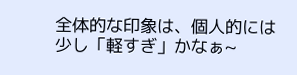全体的な印象は、個人的には少し「軽すぎ」かなぁ~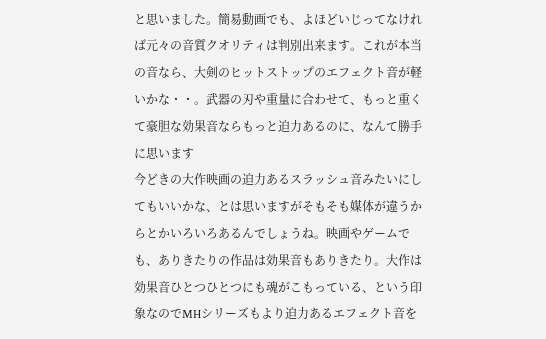と思いました。簡易動画でも、よほどいじってなければ元々の音質クオリティは判別出来ます。これが本当の音なら、大剣のヒットストップのエフェクト音が軽いかな・・。武器の刃や重量に合わせて、もっと重くて豪胆な効果音ならもっと迫力あるのに、なんて勝手に思います
今どきの大作映画の迫力あるスラッシュ音みたいにしてもいいかな、とは思いますがそもそも媒体が違うからとかいろいろあるんでしょうね。映画やゲームでも、ありきたりの作品は効果音もありきたり。大作は効果音ひとつひとつにも魂がこもっている、という印象なのでMHシリーズもより迫力あるエフェクト音を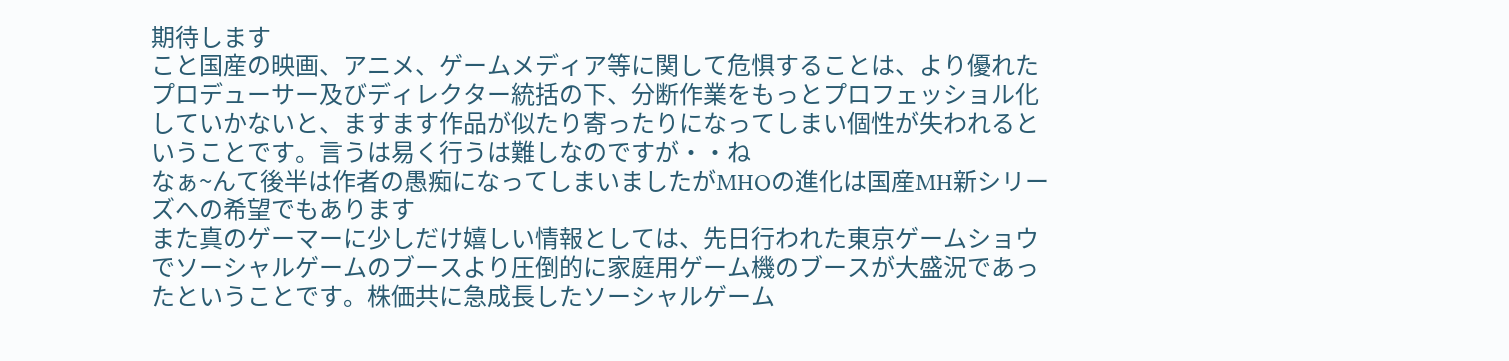期待します
こと国産の映画、アニメ、ゲームメディア等に関して危惧することは、より優れたプロデューサー及びディレクター統括の下、分断作業をもっとプロフェッショル化していかないと、ますます作品が似たり寄ったりになってしまい個性が失われるということです。言うは易く行うは難しなのですが・・ね
なぁ~んて後半は作者の愚痴になってしまいましたがMHOの進化は国産MH新シリーズへの希望でもあります
また真のゲーマーに少しだけ嬉しい情報としては、先日行われた東京ゲームショウでソーシャルゲームのブースより圧倒的に家庭用ゲーム機のブースが大盛況であったということです。株価共に急成長したソーシャルゲーム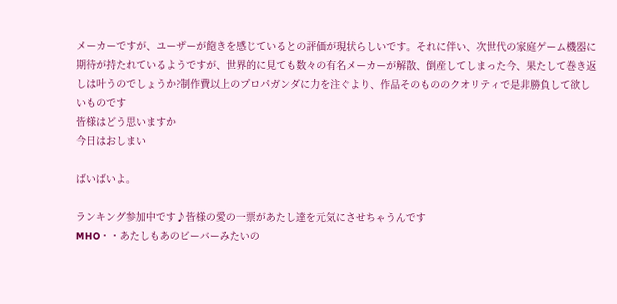メーカーですが、ユーザーが飽きを感じているとの評価が現状らしいです。それに伴い、次世代の家庭ゲーム機器に期待が持たれているようですが、世界的に見ても数々の有名メーカーが解散、倒産してしまった今、果たして巻き返しは叶うのでしょうか?制作費以上のプロパガンダに力を注ぐより、作品そのもののクオリティで是非勝負して欲しいものです
皆様はどう思いますか
今日はおしまい

ばいばいよ。

ランキング参加中です♪皆様の愛の一票があたし達を元気にさせちゃうんです
MHO・・あたしもあのビーバーみたいの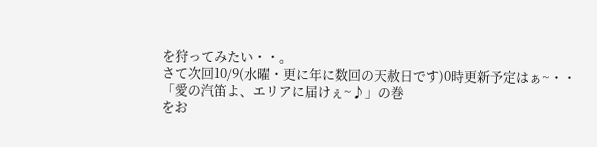を狩ってみたい・・。
さて次回10/9(水曜・更に年に数回の天赦日です)0時更新予定はぁ~・・
「愛の汽笛よ、エリアに届けぇ~♪」の巻
をお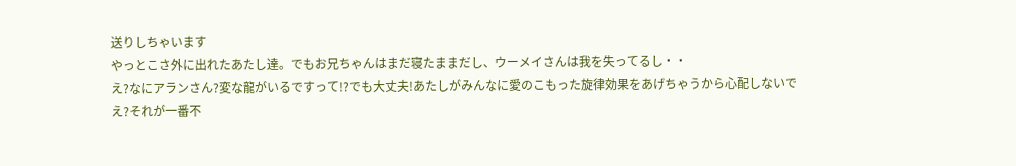送りしちゃいます
やっとこさ外に出れたあたし達。でもお兄ちゃんはまだ寝たままだし、ウーメイさんは我を失ってるし・・
え?なにアランさん?変な龍がいるですって!?でも大丈夫!あたしがみんなに愛のこもった旋律効果をあげちゃうから心配しないで
え?それが一番不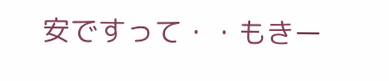安ですって・・もきー